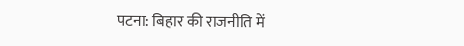पटना: बिहार की राजनीति में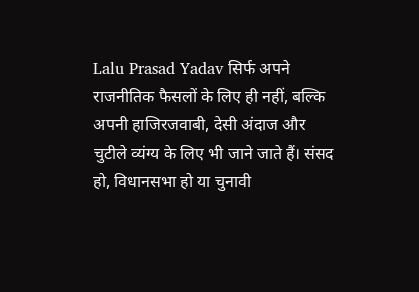Lalu Prasad Yadav सिर्फ अपने राजनीतिक फैसलों के लिए ही नहीं, बल्कि अपनी हाजिरजवाबी, देसी अंदाज और चुटीले व्यंग्य के लिए भी जाने जाते हैं। संसद हो, विधानसभा हो या चुनावी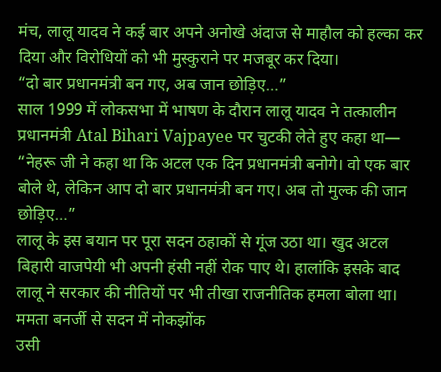मंच, लालू यादव ने कई बार अपने अनोखे अंदाज से माहौल को हल्का कर दिया और विरोधियों को भी मुस्कुराने पर मजबूर कर दिया।
“दो बार प्रधानमंत्री बन गए, अब जान छोड़िए…”
साल 1999 में लोकसभा में भाषण के दौरान लालू यादव ने तत्कालीन प्रधानमंत्री Atal Bihari Vajpayee पर चुटकी लेते हुए कहा था—
“नेहरू जी ने कहा था कि अटल एक दिन प्रधानमंत्री बनोगे। वो एक बार बोले थे, लेकिन आप दो बार प्रधानमंत्री बन गए। अब तो मुल्क की जान छोड़िए…”
लालू के इस बयान पर पूरा सदन ठहाकों से गूंज उठा था। खुद अटल बिहारी वाजपेयी भी अपनी हंसी नहीं रोक पाए थे। हालांकि इसके बाद लालू ने सरकार की नीतियों पर भी तीखा राजनीतिक हमला बोला था।
ममता बनर्जी से सदन में नोकझोंक
उसी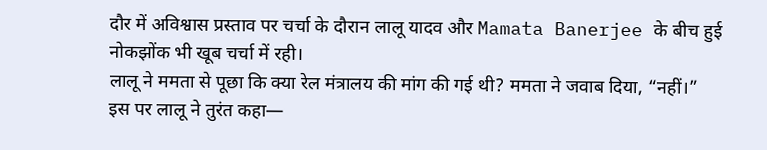दौर में अविश्वास प्रस्ताव पर चर्चा के दौरान लालू यादव और Mamata Banerjee के बीच हुई नोकझोंक भी खूब चर्चा में रही।
लालू ने ममता से पूछा कि क्या रेल मंत्रालय की मांग की गई थी? ममता ने जवाब दिया, “नहीं।”
इस पर लालू ने तुरंत कहा—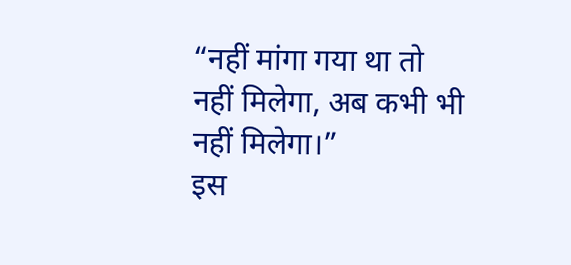“नहीं मांगा गया था तो नहीं मिलेगा, अब कभी भी नहीं मिलेगा।”
इस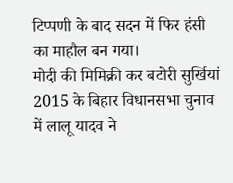टिप्पणी के बाद सदन में फिर हंसी का माहौल बन गया।
मोदी की मिमिक्री कर बटोरी सुर्खियां
2015 के बिहार विधानसभा चुनाव में लालू यादव ने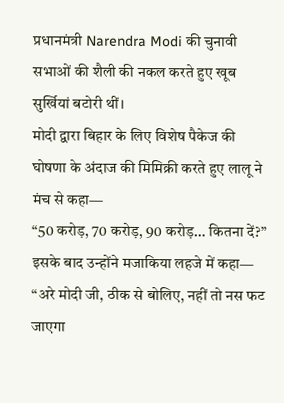प्रधानमंत्री Narendra Modi की चुनावी सभाओं की शैली की नकल करते हुए खूब सुर्खियां बटोरी थीं।
मोदी द्वारा बिहार के लिए विशेष पैकेज की घोषणा के अंदाज की मिमिक्री करते हुए लालू ने मंच से कहा—
“50 करोड़, 70 करोड़, 90 करोड़… कितना दें?”
इसके बाद उन्होंने मजाकिया लहजे में कहा—
“अरे मोदी जी, ठीक से बोलिए, नहीं तो नस फट जाएगा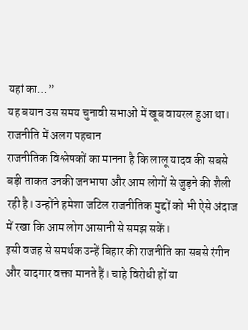यहां का…”
यह बयान उस समय चुनावी सभाओं में खूब वायरल हुआ था।
राजनीति में अलग पहचान
राजनीतिक विश्लेषकों का मानना है कि लालू यादव की सबसे बड़ी ताकत उनकी जनभाषा और आम लोगों से जुड़ने की शैली रही है। उन्होंने हमेशा जटिल राजनीतिक मुद्दों को भी ऐसे अंदाज में रखा कि आम लोग आसानी से समझ सकें।
इसी वजह से समर्थक उन्हें बिहार की राजनीति का सबसे रंगीन और यादगार वक्ता मानते हैं। चाहे विरोधी हों या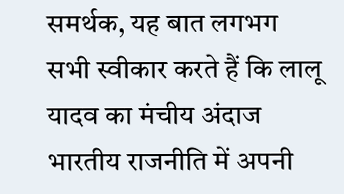समर्थक, यह बात लगभग सभी स्वीकार करते हैं कि लालू यादव का मंचीय अंदाज भारतीय राजनीति में अपनी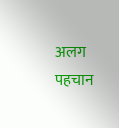अलग पहचान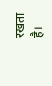रखता है।